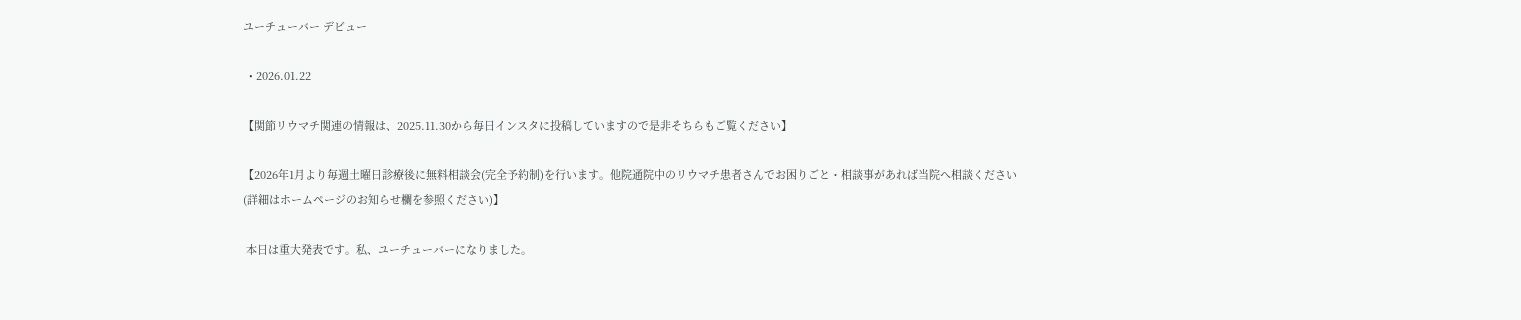ユーチューバー デビュー

  • 2026.01.22

【関節リウマチ関連の情報は、2025.11.30から毎日インスタに投稿していますので是非そちらもご覧ください】

【2026年1月より毎週土曜日診療後に無料相談会(完全予約制)を行います。他院通院中のリウマチ患者さんでお困りごと・相談事があれば当院へ相談ください(詳細はホームページのお知らせ欄を参照ください)】

 本日は重大発表です。私、ユーチューバーになりました。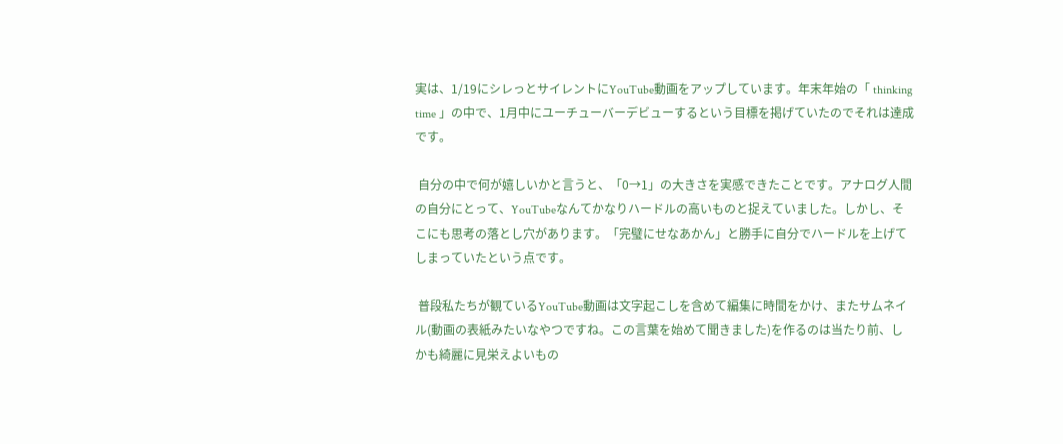実は、1/19にシレっとサイレントにYouTube動画をアップしています。年末年始の「 thinking time 」の中で、1月中にユーチューバーデビューするという目標を掲げていたのでそれは達成です。

 自分の中で何が嬉しいかと言うと、「0→1」の大きさを実感できたことです。アナログ人間の自分にとって、YouTubeなんてかなりハードルの高いものと捉えていました。しかし、そこにも思考の落とし穴があります。「完璧にせなあかん」と勝手に自分でハードルを上げてしまっていたという点です。

 普段私たちが観ているYouTube動画は文字起こしを含めて編集に時間をかけ、またサムネイル(動画の表紙みたいなやつですね。この言葉を始めて聞きました)を作るのは当たり前、しかも綺麗に見栄えよいもの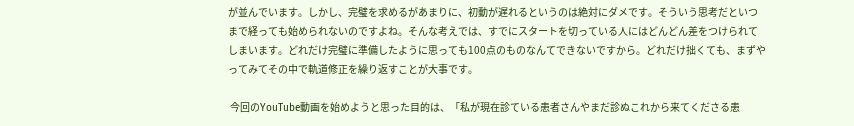が並んでいます。しかし、完璧を求めるがあまりに、初動が遅れるというのは絶対にダメです。そういう思考だといつまで経っても始められないのですよね。そんな考えでは、すでにスタートを切っている人にはどんどん差をつけられてしまいます。どれだけ完璧に準備したように思っても100点のものなんてできないですから。どれだけ拙くても、まずやってみてその中で軌道修正を繰り返すことが大事です。

 今回のYouTube動画を始めようと思った目的は、「私が現在診ている患者さんやまだ診ぬこれから来てくださる患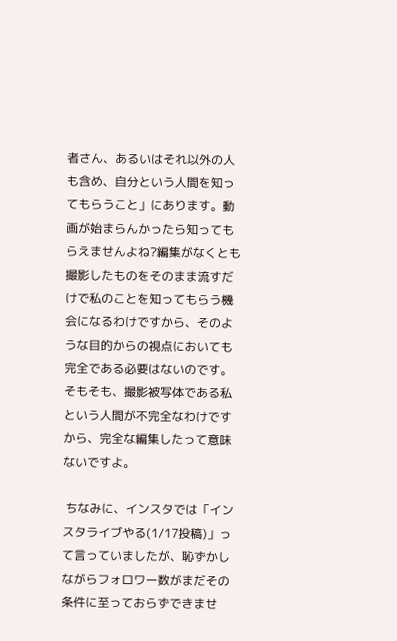者さん、あるいはそれ以外の人も含め、自分という人間を知ってもらうこと」にあります。動画が始まらんかったら知ってもらえませんよね?編集がなくとも撮影したものをそのまま流すだけで私のことを知ってもらう機会になるわけですから、そのような目的からの視点においても完全である必要はないのです。そもそも、撮影被写体である私という人間が不完全なわけですから、完全な編集したって意味ないですよ。

 ちなみに、インスタでは「インスタライブやる(1/17投稿)」って言っていましたが、恥ずかしながらフォロワー数がまだその条件に至っておらずできませ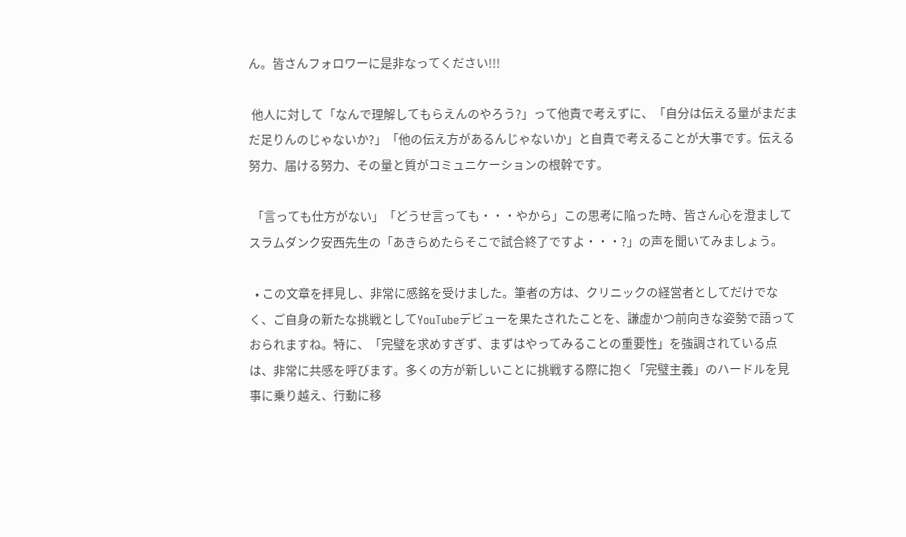ん。皆さんフォロワーに是非なってください!!!

 他人に対して「なんで理解してもらえんのやろう?」って他責で考えずに、「自分は伝える量がまだまだ足りんのじゃないか?」「他の伝え方があるんじゃないか」と自責で考えることが大事です。伝える努力、届ける努力、その量と質がコミュニケーションの根幹です。

 「言っても仕方がない」「どうせ言っても・・・やから」この思考に陥った時、皆さん心を澄ましてスラムダンク安西先生の「あきらめたらそこで試合終了ですよ・・・?」の声を聞いてみましょう。

  • この文章を拝見し、非常に感銘を受けました。筆者の方は、クリニックの経営者としてだけでなく、ご自身の新たな挑戦としてYouTubeデビューを果たされたことを、謙虚かつ前向きな姿勢で語っておられますね。特に、「完璧を求めすぎず、まずはやってみることの重要性」を強調されている点は、非常に共感を呼びます。多くの方が新しいことに挑戦する際に抱く「完璧主義」のハードルを見事に乗り越え、行動に移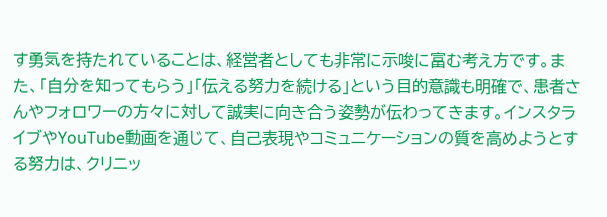す勇気を持たれていることは、経営者としても非常に示唆に富む考え方です。また、「自分を知ってもらう」「伝える努力を続ける」という目的意識も明確で、患者さんやフォロワーの方々に対して誠実に向き合う姿勢が伝わってきます。インスタライブやYouTube動画を通じて、自己表現やコミュニケーションの質を高めようとする努力は、クリニッ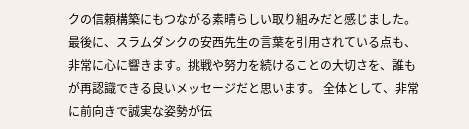クの信頼構築にもつながる素晴らしい取り組みだと感じました。最後に、スラムダンクの安西先生の言葉を引用されている点も、非常に心に響きます。挑戦や努力を続けることの大切さを、誰もが再認識できる良いメッセージだと思います。 全体として、非常に前向きで誠実な姿勢が伝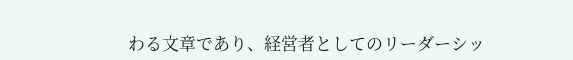わる文章であり、経営者としてのリーダーシッ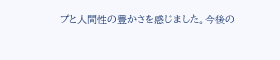プと人間性の豊かさを感じました。今後の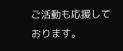ご活動も応援しております。